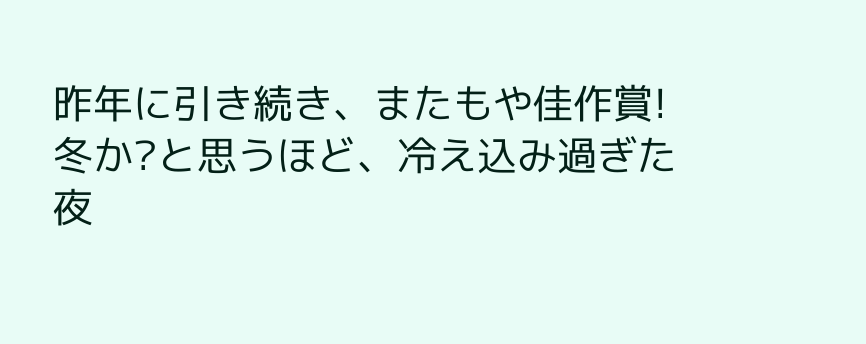昨年に引き続き、またもや佳作賞!
冬か?と思うほど、冷え込み過ぎた夜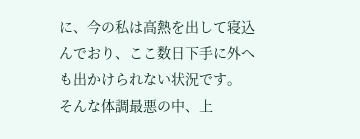に、今の私は高熱を出して寝込んでおり、ここ数日下手に外へも出かけられない状況です。
そんな体調最悪の中、上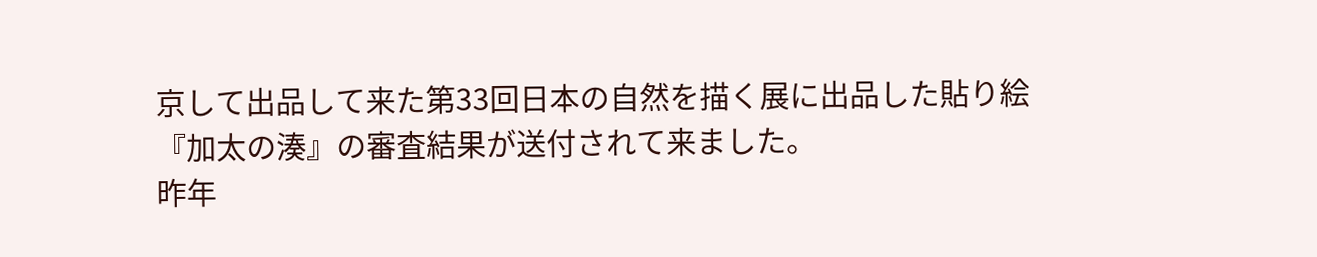京して出品して来た第33回日本の自然を描く展に出品した貼り絵『加太の湊』の審査結果が送付されて来ました。
昨年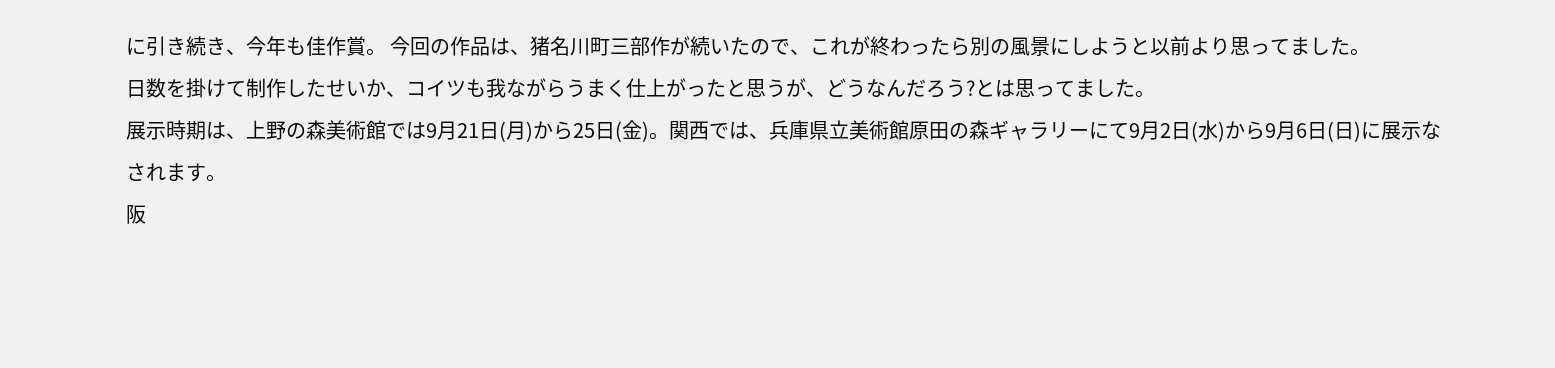に引き続き、今年も佳作賞。 今回の作品は、猪名川町三部作が続いたので、これが終わったら別の風景にしようと以前より思ってました。
日数を掛けて制作したせいか、コイツも我ながらうまく仕上がったと思うが、どうなんだろう?とは思ってました。
展示時期は、上野の森美術館では9月21日(月)から25日(金)。関西では、兵庫県立美術館原田の森ギャラリーにて9月2日(水)から9月6日(日)に展示なされます。
阪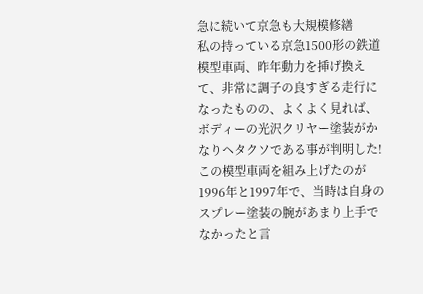急に続いて京急も大規模修繕
私の持っている京急1500形の鉄道模型車両、昨年動力を挿げ換えて、非常に調子の良すぎる走行になったものの、よくよく見れば、ボディーの光沢クリヤー塗装がかなりヘタクソである事が判明した!
この模型車両を組み上げたのが1996年と1997年で、当時は自身のスプレー塗装の腕があまり上手でなかったと言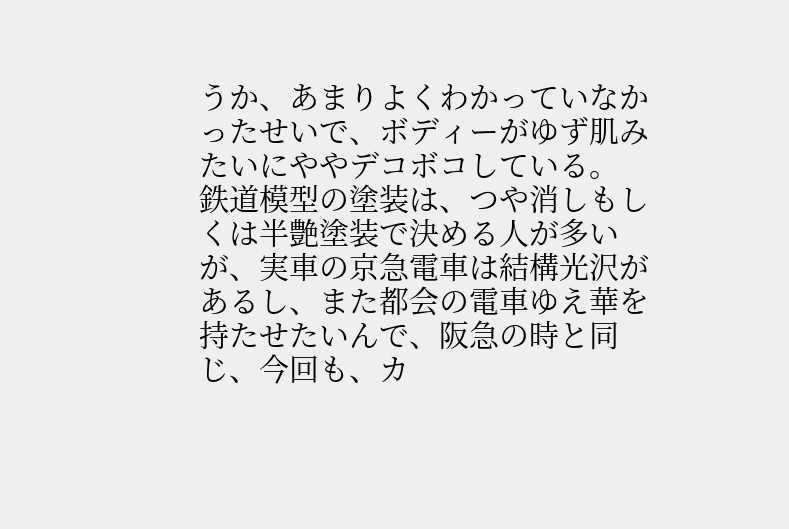うか、あまりよくわかっていなかったせいで、ボディーがゆず肌みたいにややデコボコしている。
鉄道模型の塗装は、つや消しもしくは半艶塗装で決める人が多いが、実車の京急電車は結構光沢があるし、また都会の電車ゆえ華を持たせたいんで、阪急の時と同じ、今回も、カ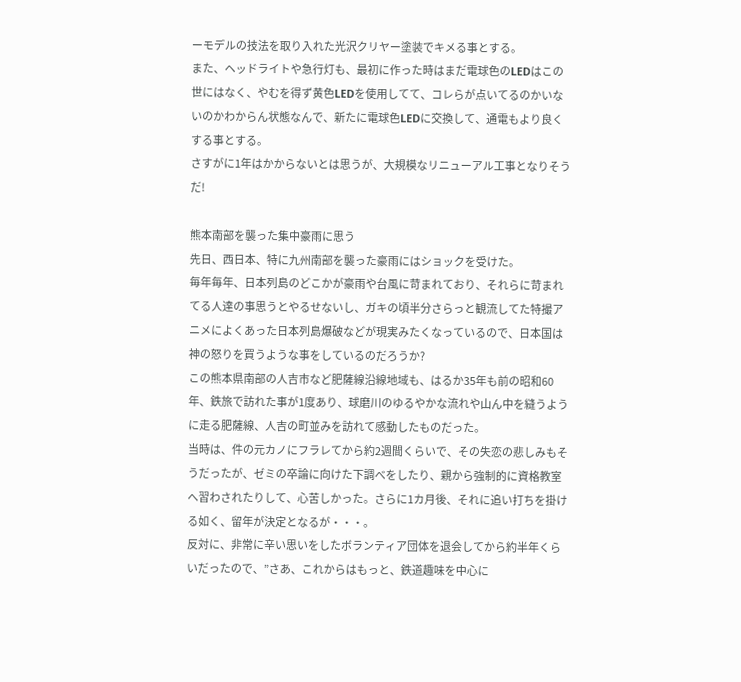ーモデルの技法を取り入れた光沢クリヤー塗装でキメる事とする。
また、ヘッドライトや急行灯も、最初に作った時はまだ電球色のLEDはこの世にはなく、やむを得ず黄色LEDを使用してて、コレらが点いてるのかいないのかわからん状態なんで、新たに電球色LEDに交換して、通電もより良くする事とする。
さすがに1年はかからないとは思うが、大規模なリニューアル工事となりそうだ!

熊本南部を襲った集中豪雨に思う
先日、西日本、特に九州南部を襲った豪雨にはショックを受けた。
毎年毎年、日本列島のどこかが豪雨や台風に苛まれており、それらに苛まれてる人達の事思うとやるせないし、ガキの頃半分さらっと観流してた特撮アニメによくあった日本列島爆破などが現実みたくなっているので、日本国は神の怒りを買うような事をしているのだろうか?
この熊本県南部の人吉市など肥薩線沿線地域も、はるか35年も前の昭和60年、鉄旅で訪れた事が1度あり、球磨川のゆるやかな流れや山ん中を縫うように走る肥薩線、人吉の町並みを訪れて感動したものだった。
当時は、件の元カノにフラレてから約2週間くらいで、その失恋の悲しみもそうだったが、ゼミの卒論に向けた下調べをしたり、親から強制的に資格教室へ習わされたりして、心苦しかった。さらに1カ月後、それに追い打ちを掛ける如く、留年が決定となるが・・・。
反対に、非常に辛い思いをしたボランティア団体を退会してから約半年くらいだったので、”さあ、これからはもっと、鉄道趣味を中心に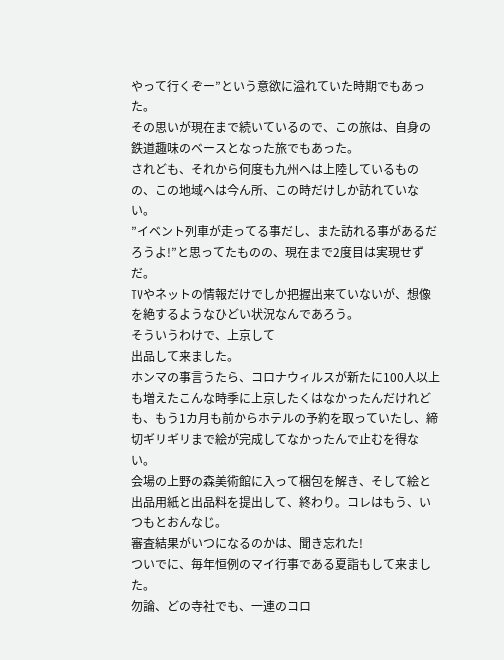やって行くぞー”という意欲に溢れていた時期でもあった。
その思いが現在まで続いているので、この旅は、自身の鉄道趣味のベースとなった旅でもあった。
されども、それから何度も九州へは上陸しているものの、この地域へは今ん所、この時だけしか訪れていない。
”イベント列車が走ってる事だし、また訪れる事があるだろうよ!”と思ってたものの、現在まで2度目は実現せずだ。
TVやネットの情報だけでしか把握出来ていないが、想像を絶するようなひどい状況なんであろう。
そういうわけで、上京して
出品して来ました。
ホンマの事言うたら、コロナウィルスが新たに100人以上も増えたこんな時季に上京したくはなかったんだけれども、もう1カ月も前からホテルの予約を取っていたし、締切ギリギリまで絵が完成してなかったんで止むを得ない。
会場の上野の森美術館に入って梱包を解き、そして絵と出品用紙と出品料を提出して、終わり。コレはもう、いつもとおんなじ。
審査結果がいつになるのかは、聞き忘れた!
ついでに、毎年恒例のマイ行事である夏詣もして来ました。
勿論、どの寺社でも、一連のコロ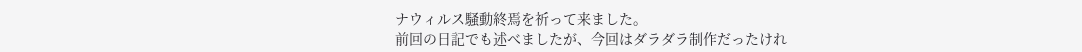ナウィルス騒動終焉を祈って来ました。
前回の日記でも述べましたが、今回はダラダラ制作だったけれ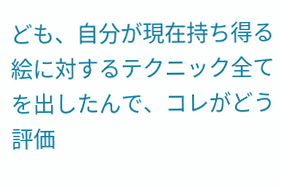ども、自分が現在持ち得る絵に対するテクニック全てを出したんで、コレがどう評価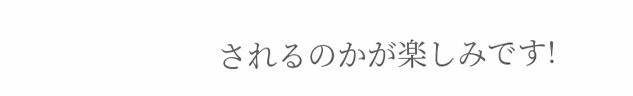されるのかが楽しみです!